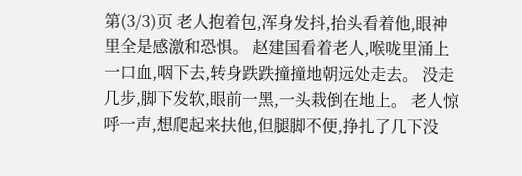第(3/3)页 老人抱着包,浑身发抖,抬头看着他,眼神里全是感激和恐惧。 赵建国看着老人,喉咙里涌上一口血,咽下去,转身跌跌撞撞地朝远处走去。 没走几步,脚下发软,眼前一黑,一头栽倒在地上。 老人惊呼一声,想爬起来扶他,但腿脚不便,挣扎了几下没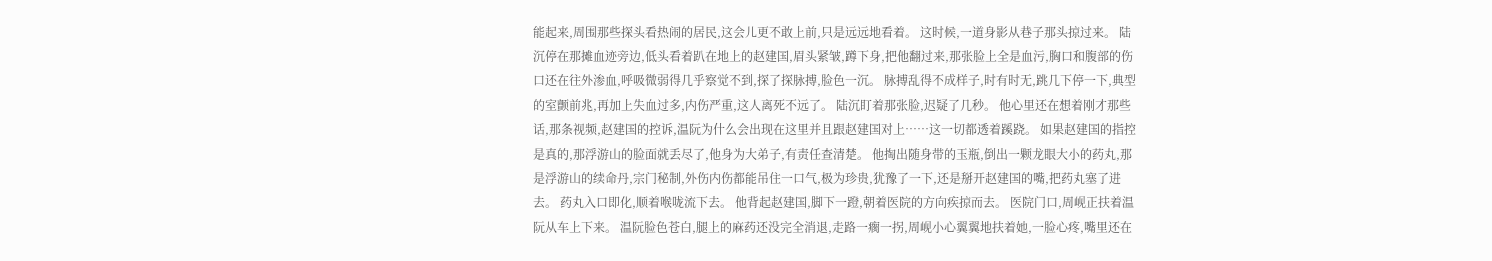能起来,周围那些探头看热闹的居民,这会儿更不敢上前,只是远远地看着。 这时候,一道身影从巷子那头掠过来。 陆沉停在那摊血迹旁边,低头看着趴在地上的赵建国,眉头紧皱,蹲下身,把他翻过来,那张脸上全是血污,胸口和腹部的伤口还在往外渗血,呼吸微弱得几乎察觉不到,探了探脉搏,脸色一沉。 脉搏乱得不成样子,时有时无,跳几下停一下,典型的室颤前兆,再加上失血过多,内伤严重,这人离死不远了。 陆沉盯着那张脸,迟疑了几秒。 他心里还在想着刚才那些话,那条视频,赵建国的控诉,温阮为什么会出现在这里并且跟赵建国对上……这一切都透着蹊跷。 如果赵建国的指控是真的,那浮游山的脸面就丢尽了,他身为大弟子,有责任查清楚。 他掏出随身带的玉瓶,倒出一颗龙眼大小的药丸,那是浮游山的续命丹,宗门秘制,外伤内伤都能吊住一口气,极为珍贵,犹豫了一下,还是掰开赵建国的嘴,把药丸塞了进去。 药丸入口即化,顺着喉咙流下去。 他背起赵建国,脚下一蹬,朝着医院的方向疾掠而去。 医院门口,周岘正扶着温阮从车上下来。 温阮脸色苍白,腿上的麻药还没完全消退,走路一瘸一拐,周岘小心翼翼地扶着她,一脸心疼,嘴里还在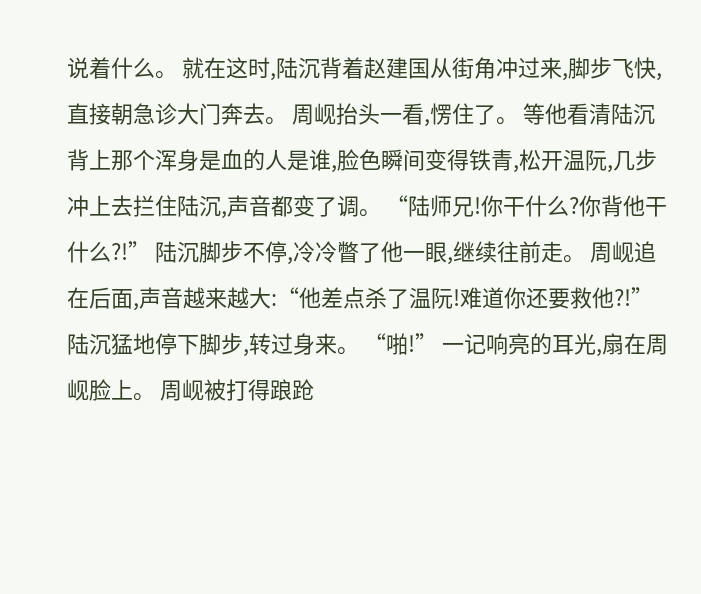说着什么。 就在这时,陆沉背着赵建国从街角冲过来,脚步飞快,直接朝急诊大门奔去。 周岘抬头一看,愣住了。 等他看清陆沉背上那个浑身是血的人是谁,脸色瞬间变得铁青,松开温阮,几步冲上去拦住陆沉,声音都变了调。 “陆师兄!你干什么?你背他干什么?!” 陆沉脚步不停,冷冷瞥了他一眼,继续往前走。 周岘追在后面,声音越来越大:“他差点杀了温阮!难道你还要救他?!” 陆沉猛地停下脚步,转过身来。 “啪!” 一记响亮的耳光,扇在周岘脸上。 周岘被打得踉跄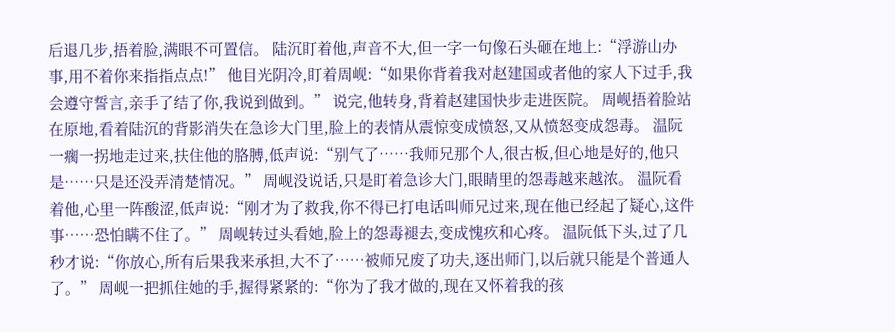后退几步,捂着脸,满眼不可置信。 陆沉盯着他,声音不大,但一字一句像石头砸在地上:“浮游山办事,用不着你来指指点点!” 他目光阴冷,盯着周岘:“如果你背着我对赵建国或者他的家人下过手,我会遵守誓言,亲手了结了你,我说到做到。” 说完,他转身,背着赵建国快步走进医院。 周岘捂着脸站在原地,看着陆沉的背影消失在急诊大门里,脸上的表情从震惊变成愤怒,又从愤怒变成怨毒。 温阮一瘸一拐地走过来,扶住他的胳膊,低声说:“别气了……我师兄那个人,很古板,但心地是好的,他只是……只是还没弄清楚情况。” 周岘没说话,只是盯着急诊大门,眼睛里的怨毒越来越浓。 温阮看着他,心里一阵酸涩,低声说:“刚才为了救我,你不得已打电话叫师兄过来,现在他已经起了疑心,这件事……恐怕瞒不住了。” 周岘转过头看她,脸上的怨毒褪去,变成愧疚和心疼。 温阮低下头,过了几秒才说:“你放心,所有后果我来承担,大不了……被师兄废了功夫,逐出师门,以后就只能是个普通人了。” 周岘一把抓住她的手,握得紧紧的:“你为了我才做的,现在又怀着我的孩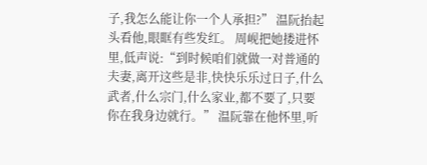子,我怎么能让你一个人承担?” 温阮抬起头看他,眼眶有些发红。 周岘把她搂进怀里,低声说:“到时候咱们就做一对普通的夫妻,离开这些是非,快快乐乐过日子,什么武者,什么宗门,什么家业,都不要了,只要你在我身边就行。” 温阮靠在他怀里,听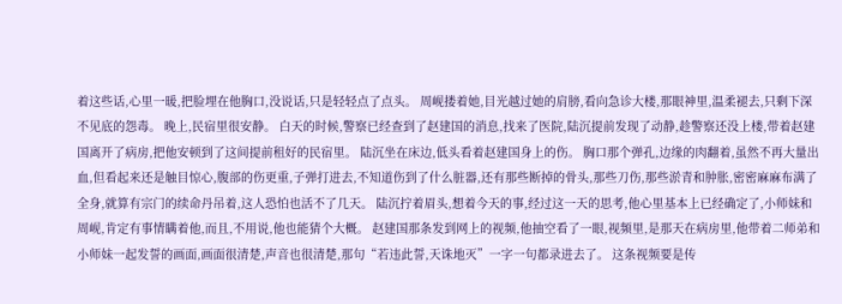着这些话,心里一暖,把脸埋在他胸口,没说话,只是轻轻点了点头。 周岘搂着她,目光越过她的肩膀,看向急诊大楼,那眼神里,温柔褪去,只剩下深不见底的怨毒。 晚上,民宿里很安静。 白天的时候,警察已经查到了赵建国的消息,找来了医院,陆沉提前发现了动静,趁警察还没上楼,带着赵建国离开了病房,把他安顿到了这间提前租好的民宿里。 陆沉坐在床边,低头看着赵建国身上的伤。 胸口那个弹孔,边缘的肉翻着,虽然不再大量出血,但看起来还是触目惊心,腹部的伤更重,子弹打进去,不知道伤到了什么脏器,还有那些断掉的骨头,那些刀伤,那些淤青和肿胀,密密麻麻布满了全身,就算有宗门的续命丹吊着,这人恐怕也活不了几天。 陆沉拧着眉头,想着今天的事,经过这一天的思考,他心里基本上已经确定了,小师妹和周岘,肯定有事情瞒着他,而且,不用说,他也能猜个大概。 赵建国那条发到网上的视频,他抽空看了一眼,视频里,是那天在病房里,他带着二师弟和小师妹一起发誓的画面,画面很清楚,声音也很清楚,那句“若违此誓,天诛地灭”一字一句都录进去了。 这条视频要是传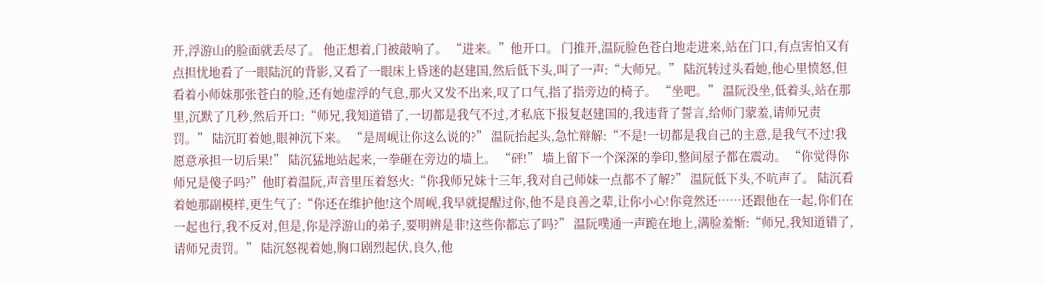开,浮游山的脸面就丢尽了。 他正想着,门被敲响了。 “进来。”他开口。 门推开,温阮脸色苍白地走进来,站在门口,有点害怕又有点担忧地看了一眼陆沉的背影,又看了一眼床上昏迷的赵建国,然后低下头,叫了一声:“大师兄。” 陆沉转过头看她,他心里愤怒,但看着小师妹那张苍白的脸,还有她虚浮的气息,那火又发不出来,叹了口气,指了指旁边的椅子。 “坐吧。” 温阮没坐,低着头,站在那里,沉默了几秒,然后开口:“师兄,我知道错了,一切都是我气不过,才私底下报复赵建国的,我违背了誓言,给师门蒙羞,请师兄责罚。” 陆沉盯着她,眼神沉下来。 “是周岘让你这么说的?” 温阮抬起头,急忙辩解:“不是!一切都是我自己的主意,是我气不过!我愿意承担一切后果!” 陆沉猛地站起来,一拳砸在旁边的墙上。 “砰!” 墙上留下一个深深的拳印,整间屋子都在震动。 “你觉得你师兄是傻子吗?”他盯着温阮,声音里压着怒火:“你我师兄妹十三年,我对自己师妹一点都不了解?” 温阮低下头,不吭声了。 陆沉看着她那副模样,更生气了:“你还在维护他!这个周岘,我早就提醒过你,他不是良善之辈,让你小心!你竟然还……还跟他在一起,你们在一起也行,我不反对,但是,你是浮游山的弟子,要明辨是非!这些你都忘了吗?” 温阮噗通一声跪在地上,满脸羞惭:“师兄,我知道错了,请师兄责罚。” 陆沉怒视着她,胸口剧烈起伏,良久,他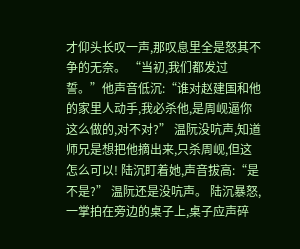才仰头长叹一声,那叹息里全是怒其不争的无奈。 “当初,我们都发过誓。”他声音低沉:“谁对赵建国和他的家里人动手,我必杀他,是周岘逼你这么做的,对不对?” 温阮没吭声,知道师兄是想把他摘出来,只杀周岘,但这怎么可以! 陆沉盯着她,声音拔高:“是不是?” 温阮还是没吭声。 陆沉暴怒,一掌拍在旁边的桌子上,桌子应声碎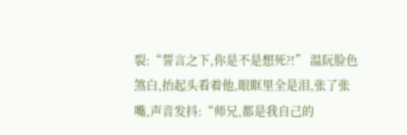裂:“誓言之下,你是不是想死?!” 温阮脸色煞白,抬起头看着他,眼眶里全是泪,张了张嘴,声音发抖:“师兄,都是我自己的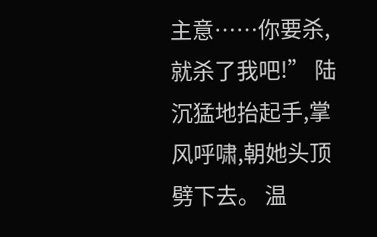主意……你要杀,就杀了我吧!” 陆沉猛地抬起手,掌风呼啸,朝她头顶劈下去。 温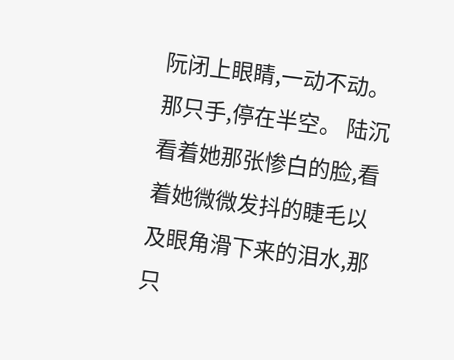阮闭上眼睛,一动不动。 那只手,停在半空。 陆沉看着她那张惨白的脸,看着她微微发抖的睫毛以及眼角滑下来的泪水,那只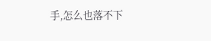手,怎么也落不下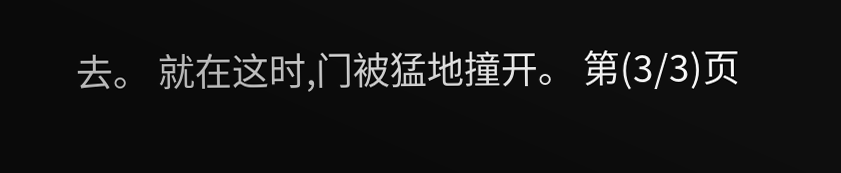去。 就在这时,门被猛地撞开。 第(3/3)页